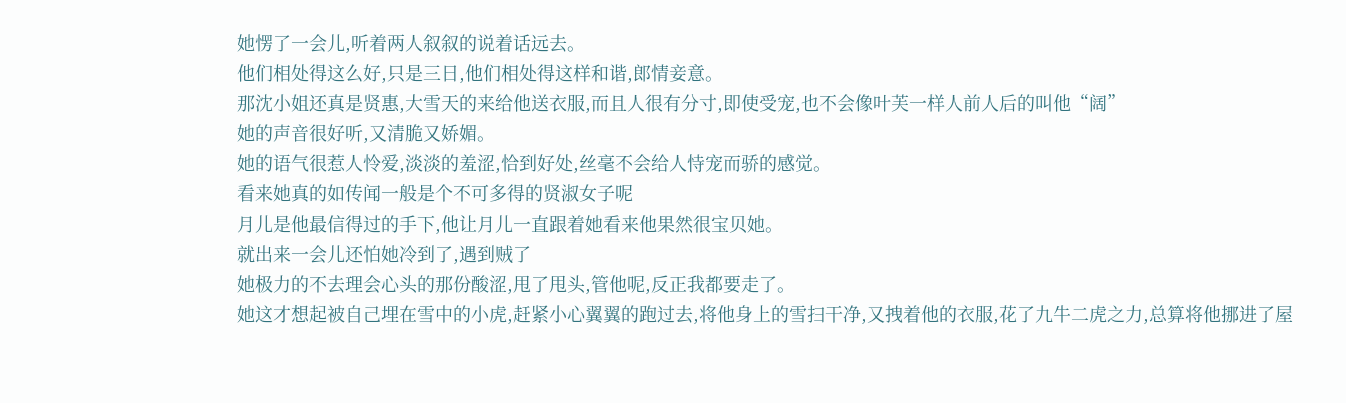她愣了一会儿,听着两人叙叙的说着话远去。
他们相处得这么好,只是三日,他们相处得这样和谐,郎情妾意。
那沈小姐还真是贤惠,大雪天的来给他送衣服,而且人很有分寸,即使受宠,也不会像叶芙一样人前人后的叫他“阔”
她的声音很好听,又清脆又娇媚。
她的语气很惹人怜爱,淡淡的羞涩,恰到好处,丝毫不会给人恃宠而骄的感觉。
看来她真的如传闻一般是个不可多得的贤淑女子呢
月儿是他最信得过的手下,他让月儿一直跟着她看来他果然很宝贝她。
就出来一会儿还怕她冷到了,遇到贼了
她极力的不去理会心头的那份酸涩,甩了甩头,管他呢,反正我都要走了。
她这才想起被自己埋在雪中的小虎,赶紧小心翼翼的跑过去,将他身上的雪扫干净,又拽着他的衣服,花了九牛二虎之力,总算将他挪进了屋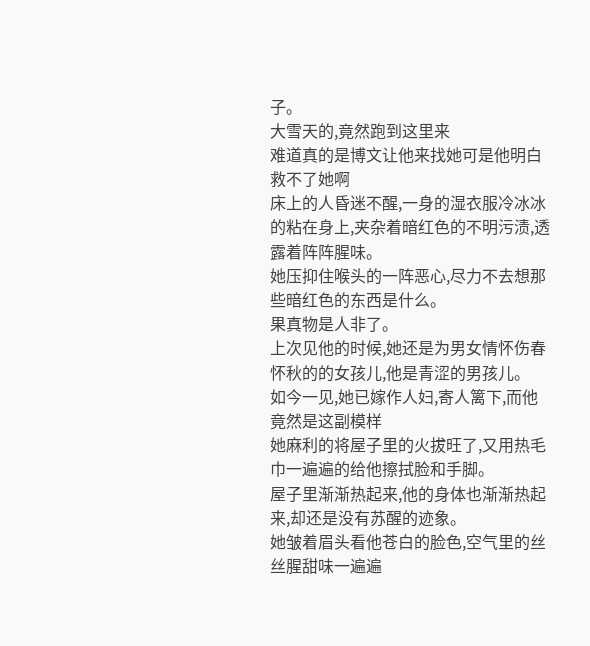子。
大雪天的,竟然跑到这里来
难道真的是博文让他来找她可是他明白救不了她啊
床上的人昏迷不醒,一身的湿衣服冷冰冰的粘在身上,夹杂着暗红色的不明污渍,透露着阵阵腥味。
她压抑住喉头的一阵恶心,尽力不去想那些暗红色的东西是什么。
果真物是人非了。
上次见他的时候,她还是为男女情怀伤春怀秋的的女孩儿,他是青涩的男孩儿。
如今一见,她已嫁作人妇,寄人篱下,而他竟然是这副模样
她麻利的将屋子里的火拔旺了,又用热毛巾一遍遍的给他擦拭脸和手脚。
屋子里渐渐热起来,他的身体也渐渐热起来,却还是没有苏醒的迹象。
她皱着眉头看他苍白的脸色,空气里的丝丝腥甜味一遍遍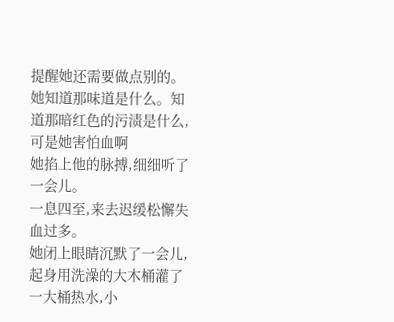提醒她还需要做点别的。
她知道那味道是什么。知道那暗红色的污渍是什么,可是她害怕血啊
她掐上他的脉搏,细细听了一会儿。
一息四至,来去迟缓松懈失血过多。
她闭上眼睛沉默了一会儿,起身用洗澡的大木桶灌了一大桶热水,小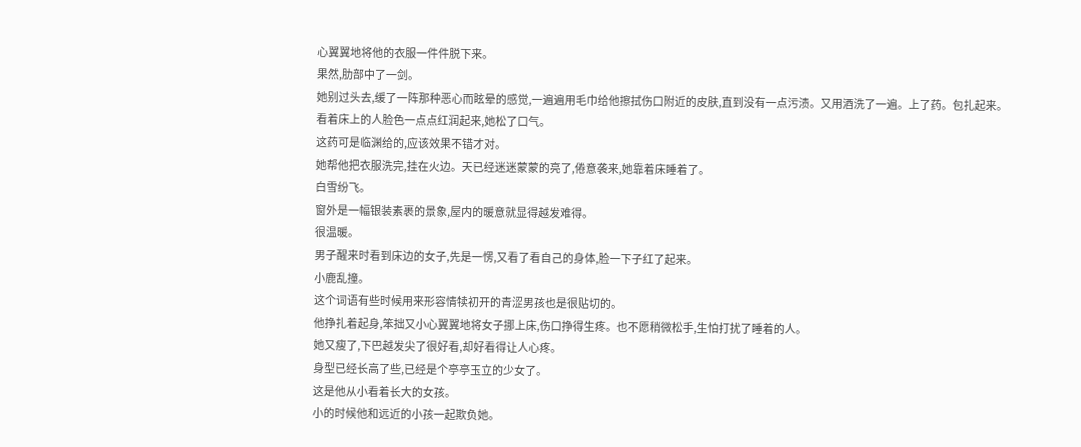心翼翼地将他的衣服一件件脱下来。
果然,肋部中了一剑。
她别过头去,缓了一阵那种恶心而眩晕的感觉,一遍遍用毛巾给他擦拭伤口附近的皮肤,直到没有一点污渍。又用酒洗了一遍。上了药。包扎起来。
看着床上的人脸色一点点红润起来,她松了口气。
这药可是临渊给的,应该效果不错才对。
她帮他把衣服洗完,挂在火边。天已经迷迷蒙蒙的亮了,倦意袭来,她靠着床睡着了。
白雪纷飞。
窗外是一幅银装素裹的景象,屋内的暖意就显得越发难得。
很温暖。
男子醒来时看到床边的女子,先是一愣,又看了看自己的身体,脸一下子红了起来。
小鹿乱撞。
这个词语有些时候用来形容情犊初开的青涩男孩也是很贴切的。
他挣扎着起身,笨拙又小心翼翼地将女子挪上床,伤口挣得生疼。也不愿稍微松手,生怕打扰了睡着的人。
她又瘦了,下巴越发尖了很好看,却好看得让人心疼。
身型已经长高了些,已经是个亭亭玉立的少女了。
这是他从小看着长大的女孩。
小的时候他和远近的小孩一起欺负她。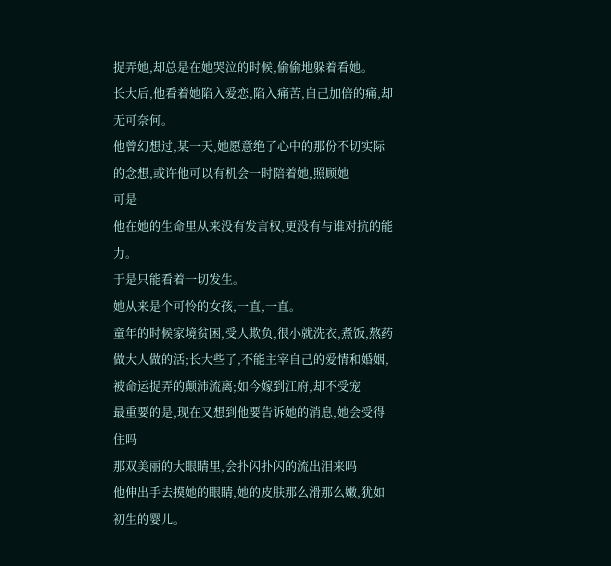捉弄她,却总是在她哭泣的时候,偷偷地躲着看她。
长大后,他看着她陷入爱恋,陷入痛苦,自己加倍的痛,却无可奈何。
他曾幻想过,某一天,她愿意绝了心中的那份不切实际的念想,或许他可以有机会一时陪着她,照顾她
可是
他在她的生命里从来没有发言权,更没有与谁对抗的能力。
于是只能看着一切发生。
她从来是个可怜的女孩,一直,一直。
童年的时候家境贫困,受人欺负,很小就洗衣,煮饭,熬药做大人做的活;长大些了,不能主宰自己的爱情和婚姻,被命运捉弄的颠沛流离;如今嫁到江府,却不受宠
最重要的是,现在又想到他要告诉她的消息,她会受得住吗
那双美丽的大眼睛里,会扑闪扑闪的流出泪来吗
他伸出手去摸她的眼睛,她的皮肤那么滑那么嫩,犹如初生的婴儿。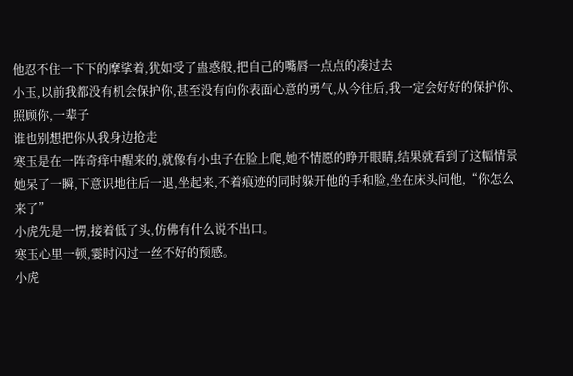他忍不住一下下的摩挲着,犹如受了蛊惑般,把自己的嘴唇一点点的凑过去
小玉,以前我都没有机会保护你,甚至没有向你表面心意的勇气,从今往后,我一定会好好的保护你、照顾你,一辈子
谁也别想把你从我身边抢走
寒玉是在一阵奇痒中醒来的,就像有小虫子在脸上爬,她不情愿的睁开眼睛,结果就看到了这幅情景
她呆了一瞬,下意识地往后一退,坐起来,不着痕迹的同时躲开他的手和脸,坐在床头问他,“你怎么来了”
小虎先是一愣,接着低了头,仿佛有什么说不出口。
寒玉心里一顿,霎时闪过一丝不好的预感。
小虎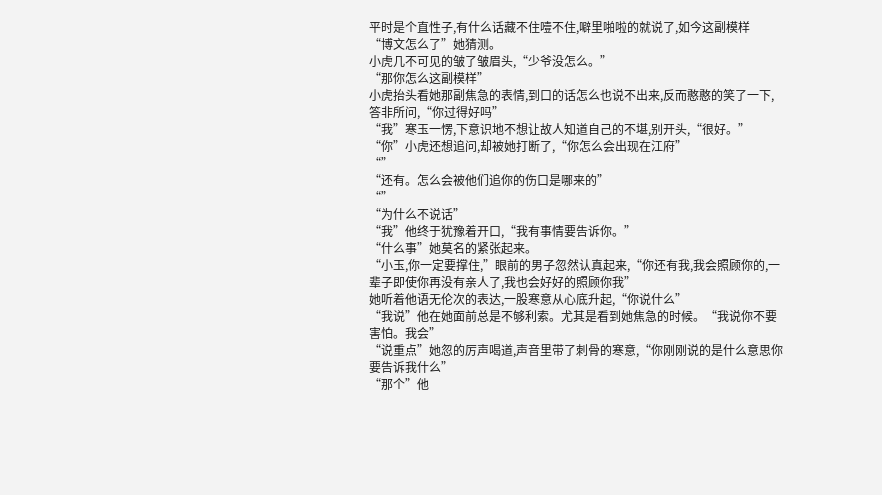平时是个直性子,有什么话藏不住噎不住,噼里啪啦的就说了,如今这副模样
“博文怎么了”她猜测。
小虎几不可见的皱了皱眉头,“少爷没怎么。”
“那你怎么这副模样”
小虎抬头看她那副焦急的表情,到口的话怎么也说不出来,反而憨憨的笑了一下,答非所问,“你过得好吗”
“我”寒玉一愣,下意识地不想让故人知道自己的不堪,别开头,“很好。”
“你”小虎还想追问,却被她打断了,“你怎么会出现在江府”
“”
“还有。怎么会被他们追你的伤口是哪来的”
“”
“为什么不说话”
“我”他终于犹豫着开口,“我有事情要告诉你。”
“什么事”她莫名的紧张起来。
“小玉,你一定要撑住,”眼前的男子忽然认真起来,“你还有我,我会照顾你的,一辈子即使你再没有亲人了,我也会好好的照顾你我”
她听着他语无伦次的表达,一股寒意从心底升起,“你说什么”
“我说”他在她面前总是不够利索。尤其是看到她焦急的时候。“我说你不要害怕。我会”
“说重点”她忽的厉声喝道,声音里带了刺骨的寒意,“你刚刚说的是什么意思你要告诉我什么”
“那个”他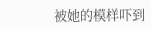被她的模样吓到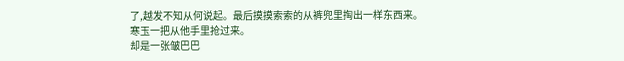了,越发不知从何说起。最后摸摸索索的从裤兜里掏出一样东西来。
寒玉一把从他手里抢过来。
却是一张皱巴巴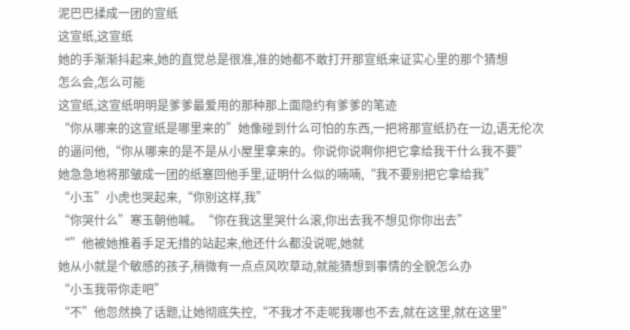泥巴巴揉成一团的宣纸
这宣纸,这宣纸
她的手渐渐抖起来,她的直觉总是很准,准的她都不敢打开那宣纸来证实心里的那个猜想
怎么会,怎么可能
这宣纸,这宣纸明明是爹爹最爱用的那种那上面隐约有爹爹的笔迹
“你从哪来的这宣纸是哪里来的”她像碰到什么可怕的东西,一把将那宣纸扔在一边,语无伦次的逼问他,“你从哪来的是不是从小屋里拿来的。你说你说啊你把它拿给我干什么我不要”
她急急地将那皱成一团的纸塞回他手里,证明什么似的喃喃,“我不要别把它拿给我”
“小玉”小虎也哭起来,“你别这样,我”
“你哭什么”寒玉朝他喊。“你在我这里哭什么滚,你出去我不想见你你出去”
“”他被她推着手足无措的站起来,他还什么都没说呢,她就
她从小就是个敏感的孩子,稍微有一点点风吹草动,就能猜想到事情的全貌怎么办
“小玉我带你走吧”
“不”他忽然换了话题,让她彻底失控,“不我才不走呢我哪也不去,就在这里,就在这里”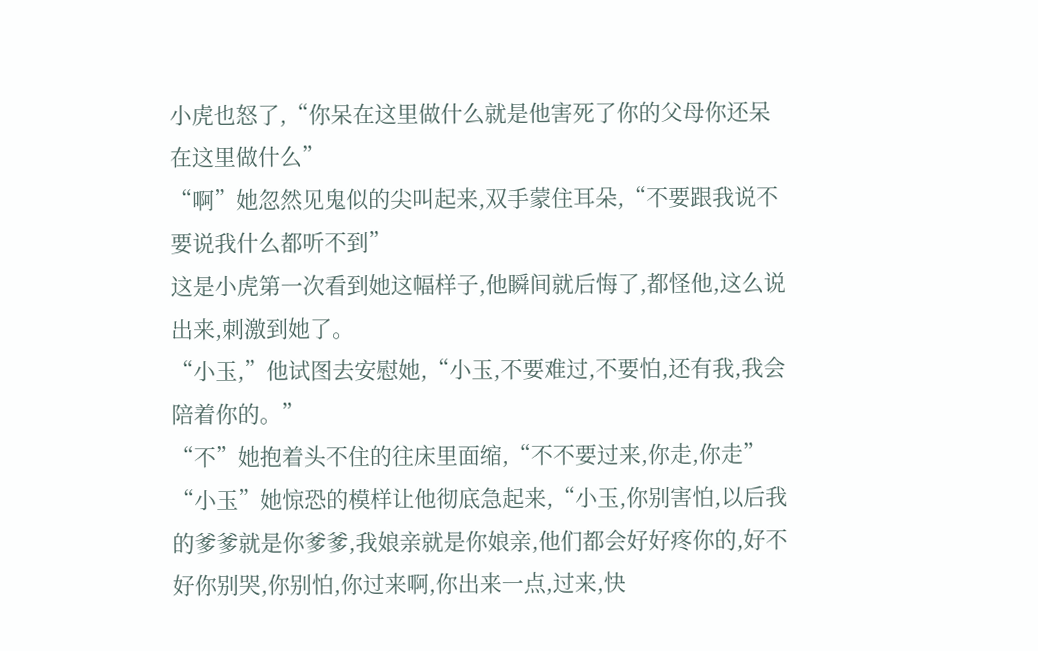小虎也怒了,“你呆在这里做什么就是他害死了你的父母你还呆在这里做什么”
“啊”她忽然见鬼似的尖叫起来,双手蒙住耳朵,“不要跟我说不要说我什么都听不到”
这是小虎第一次看到她这幅样子,他瞬间就后悔了,都怪他,这么说出来,刺激到她了。
“小玉,”他试图去安慰她,“小玉,不要难过,不要怕,还有我,我会陪着你的。”
“不”她抱着头不住的往床里面缩,“不不要过来,你走,你走”
“小玉”她惊恐的模样让他彻底急起来,“小玉,你别害怕,以后我的爹爹就是你爹爹,我娘亲就是你娘亲,他们都会好好疼你的,好不好你别哭,你别怕,你过来啊,你出来一点,过来,快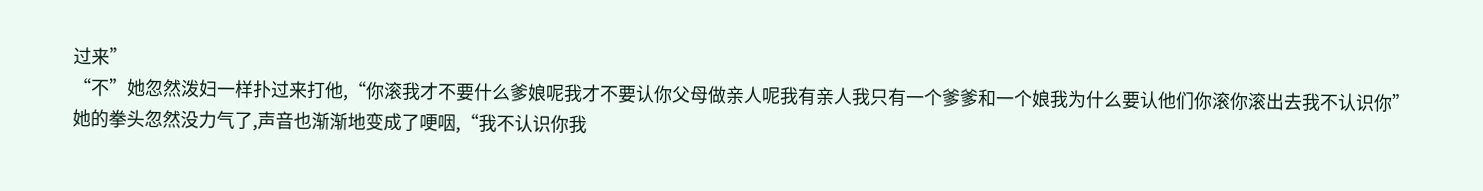过来”
“不”她忽然泼妇一样扑过来打他,“你滚我才不要什么爹娘呢我才不要认你父母做亲人呢我有亲人我只有一个爹爹和一个娘我为什么要认他们你滚你滚出去我不认识你”
她的拳头忽然没力气了,声音也渐渐地变成了哽咽,“我不认识你我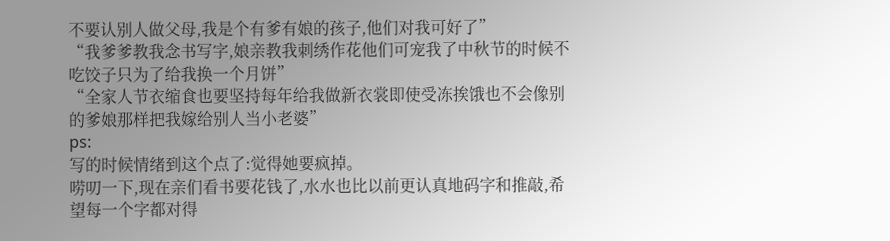不要认别人做父母,我是个有爹有娘的孩子,他们对我可好了”
“我爹爹教我念书写字,娘亲教我刺绣作花他们可宠我了中秋节的时候不吃饺子只为了给我换一个月饼”
“全家人节衣缩食也要坚持每年给我做新衣裳即使受冻挨饿也不会像别的爹娘那样把我嫁给别人当小老婆”
ps:
写的时候情绪到这个点了:觉得她要疯掉。
唠叨一下,现在亲们看书要花钱了,水水也比以前更认真地码字和推敲,希望每一个字都对得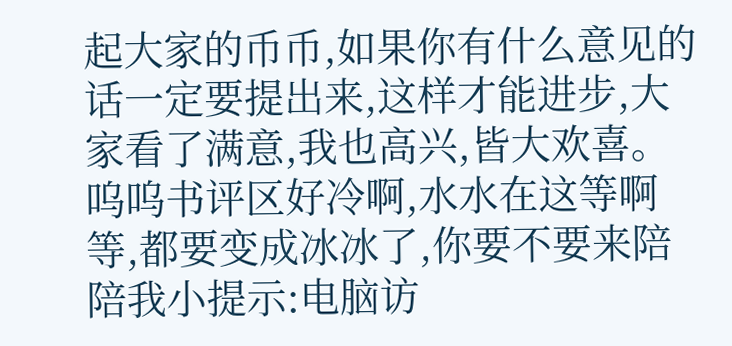起大家的币币,如果你有什么意见的话一定要提出来,这样才能进步,大家看了满意,我也高兴,皆大欢喜。
呜呜书评区好冷啊,水水在这等啊等,都要变成冰冰了,你要不要来陪陪我小提示:电脑访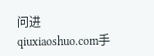问进qiuxiaoshuo.com手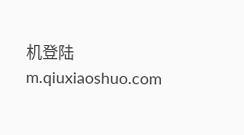机登陆m.qiuxiaoshuo.com